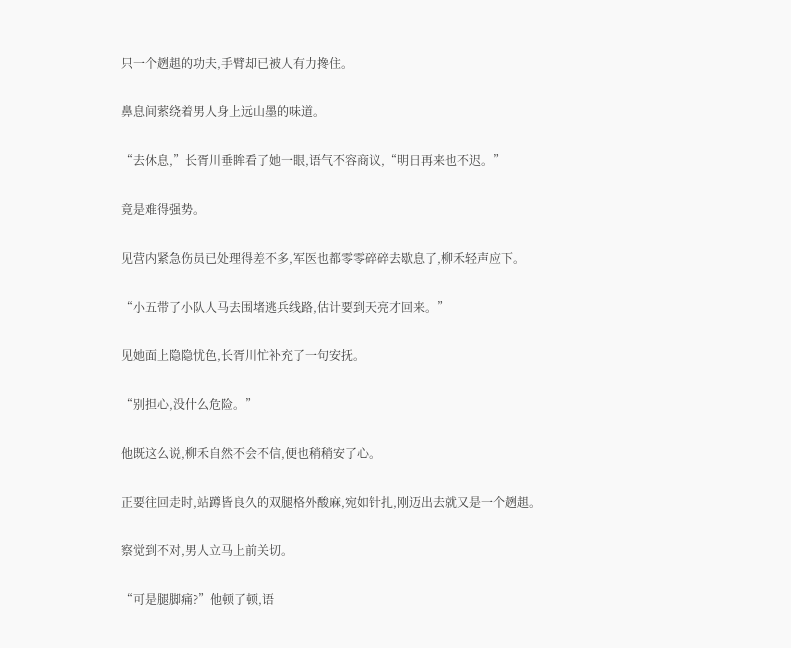只一个趔趄的功夫,手臂却已被人有力搀住。

鼻息间萦绕着男人身上远山墨的味道。

“去休息,”长胥川垂眸看了她一眼,语气不容商议,“明日再来也不迟。”

竟是难得强势。

见营内紧急伤员已处理得差不多,军医也都零零碎碎去歇息了,柳禾轻声应下。

“小五带了小队人马去围堵逃兵线路,估计要到天亮才回来。”

见她面上隐隐忧色,长胥川忙补充了一句安抚。

“别担心,没什么危险。”

他既这么说,柳禾自然不会不信,便也稍稍安了心。

正要往回走时,站蹲皆良久的双腿格外酸麻,宛如针扎,刚迈出去就又是一个趔趄。

察觉到不对,男人立马上前关切。

“可是腿脚痛?”他顿了顿,语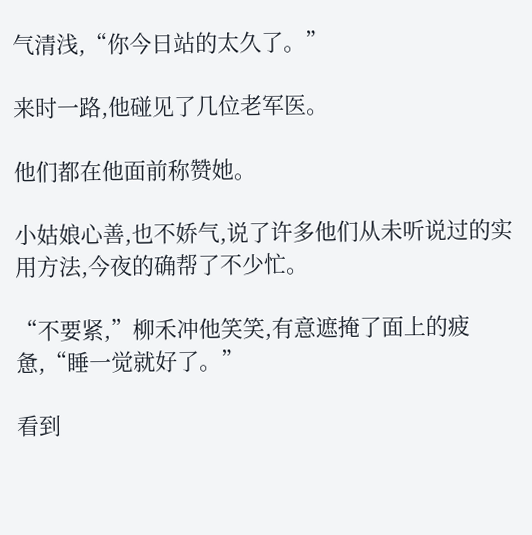气清浅,“你今日站的太久了。”

来时一路,他碰见了几位老军医。

他们都在他面前称赞她。

小姑娘心善,也不娇气,说了许多他们从未听说过的实用方法,今夜的确帮了不少忙。

“不要紧,”柳禾冲他笑笑,有意遮掩了面上的疲惫,“睡一觉就好了。”

看到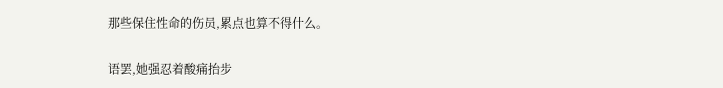那些保住性命的伤员,累点也算不得什么。

语罢,她强忍着酸痛抬步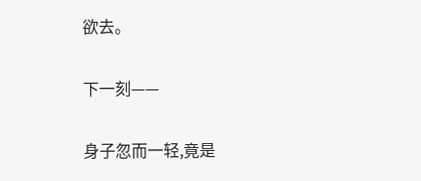欲去。

下一刻——

身子忽而一轻,竟是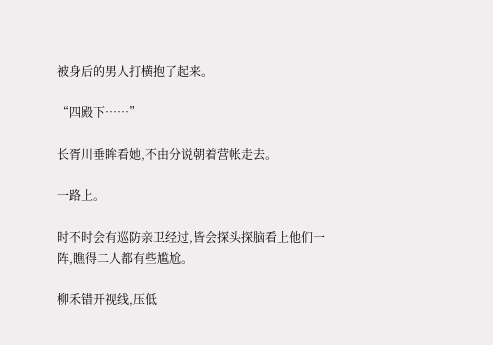被身后的男人打横抱了起来。

“四殿下……”

长胥川垂眸看她,不由分说朝着营帐走去。

一路上。

时不时会有巡防亲卫经过,皆会探头探脑看上他们一阵,瞧得二人都有些尴尬。

柳禾错开视线,压低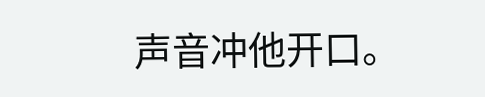声音冲他开口。